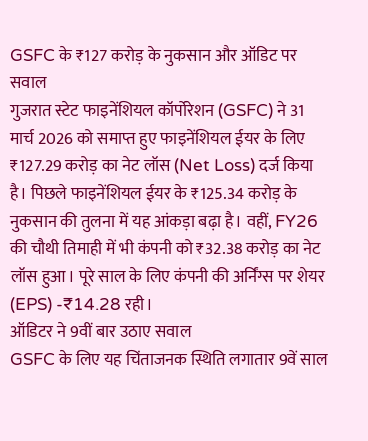GSFC के ₹127 करोड़ के नुकसान और ऑडिट पर सवाल
गुजरात स्टेट फाइनेंशियल कॉर्पोरेशन (GSFC) ने 31 मार्च 2026 को समाप्त हुए फाइनेंशियल ईयर के लिए ₹127.29 करोड़ का नेट लॉस (Net Loss) दर्ज किया है। पिछले फाइनेंशियल ईयर के ₹125.34 करोड़ के नुकसान की तुलना में यह आंकड़ा बढ़ा है। वहीं, FY26 की चौथी तिमाही में भी कंपनी को ₹32.38 करोड़ का नेट लॉस हुआ। पूरे साल के लिए कंपनी की अर्निंग्स पर शेयर (EPS) -₹14.28 रही।
ऑडिटर ने 9वीं बार उठाए सवाल
GSFC के लिए यह चिंताजनक स्थिति लगातार 9वें साल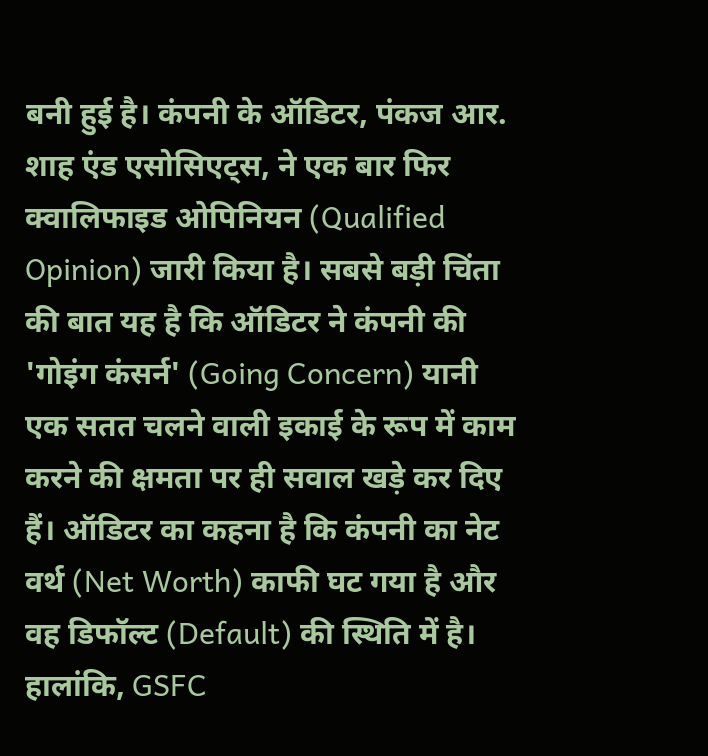बनी हुई है। कंपनी के ऑडिटर, पंकज आर. शाह एंड एसोसिएट्स, ने एक बार फिर क्वालिफाइड ओपिनियन (Qualified Opinion) जारी किया है। सबसे बड़ी चिंता की बात यह है कि ऑडिटर ने कंपनी की 'गोइंग कंसर्न' (Going Concern) यानी एक सतत चलने वाली इकाई के रूप में काम करने की क्षमता पर ही सवाल खड़े कर दिए हैं। ऑडिटर का कहना है कि कंपनी का नेट वर्थ (Net Worth) काफी घट गया है और वह डिफॉल्ट (Default) की स्थिति में है।
हालांकि, GSFC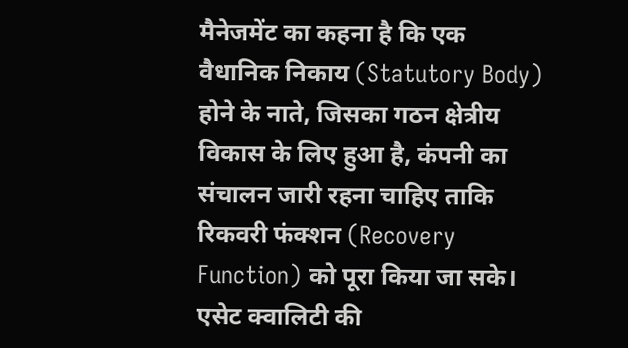मैनेजमेंट का कहना है कि एक वैधानिक निकाय (Statutory Body) होने के नाते, जिसका गठन क्षेत्रीय विकास के लिए हुआ है, कंपनी का संचालन जारी रहना चाहिए ताकि रिकवरी फंक्शन (Recovery Function) को पूरा किया जा सके।
एसेट क्वालिटी की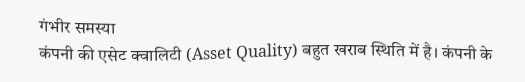गंभीर समस्या
कंपनी की एसेट क्वालिटी (Asset Quality) बहुत खराब स्थिति में है। कंपनी के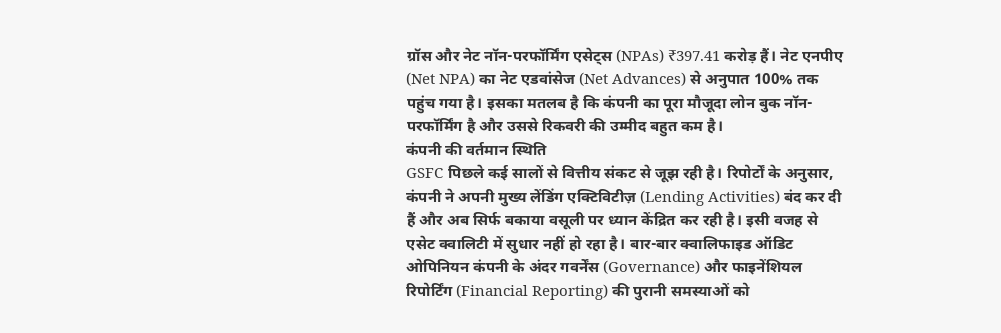ग्रॉस और नेट नॉन-परफॉर्मिंग एसेट्स (NPAs) ₹397.41 करोड़ हैं। नेट एनपीए (Net NPA) का नेट एडवांसेज (Net Advances) से अनुपात 100% तक पहुंच गया है। इसका मतलब है कि कंपनी का पूरा मौजूदा लोन बुक नॉन-परफॉर्मिंग है और उससे रिकवरी की उम्मीद बहुत कम है।
कंपनी की वर्तमान स्थिति
GSFC पिछले कई सालों से वित्तीय संकट से जूझ रही है। रिपोर्टों के अनुसार, कंपनी ने अपनी मुख्य लेंडिंग एक्टिविटीज़ (Lending Activities) बंद कर दी हैं और अब सिर्फ बकाया वसूली पर ध्यान केंद्रित कर रही है। इसी वजह से एसेट क्वालिटी में सुधार नहीं हो रहा है। बार-बार क्वालिफाइड ऑडिट ओपिनियन कंपनी के अंदर गवर्नेंस (Governance) और फाइनेंशियल रिपोर्टिंग (Financial Reporting) की पुरानी समस्याओं को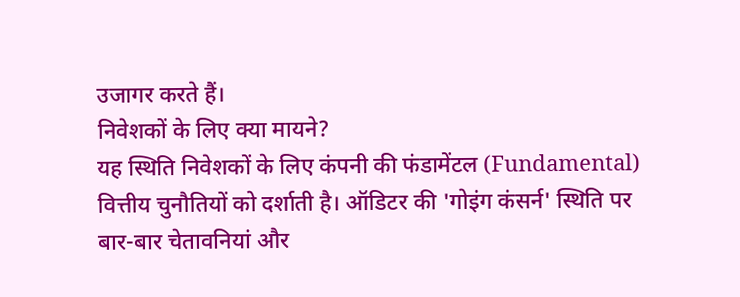उजागर करते हैं।
निवेशकों के लिए क्या मायने?
यह स्थिति निवेशकों के लिए कंपनी की फंडामेंटल (Fundamental) वित्तीय चुनौतियों को दर्शाती है। ऑडिटर की 'गोइंग कंसर्न' स्थिति पर बार-बार चेतावनियां और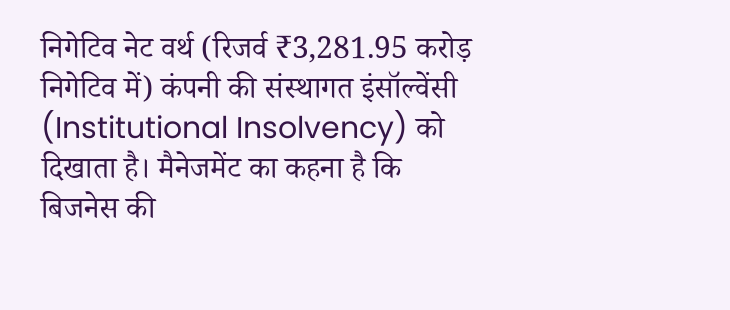निगेटिव नेट वर्थ (रिजर्व ₹3,281.95 करोड़ निगेटिव में) कंपनी की संस्थागत इंसॉल्वेंसी (Institutional Insolvency) को दिखाता है। मैनेजमेंट का कहना है कि बिजनेस की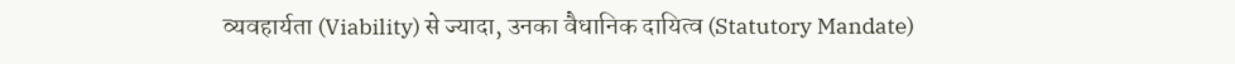व्यवहार्यता (Viability) से ज्यादा, उनका वैधानिक दायित्व (Statutory Mandate)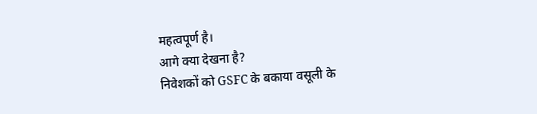महत्वपूर्ण है।
आगे क्या देखना है?
निवेशकों को GSFC के बकाया वसूली के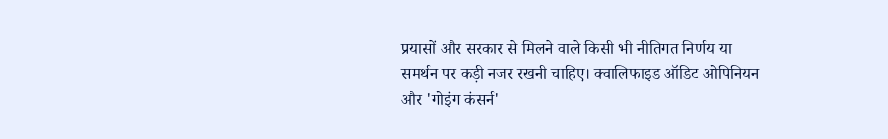प्रयासों और सरकार से मिलने वाले किसी भी नीतिगत निर्णय या समर्थन पर कड़ी नजर रखनी चाहिए। क्वालिफाइड ऑडिट ओपिनियन और 'गोइंग कंसर्न'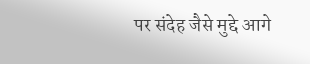पर संदेह जैसे मुद्दे आगे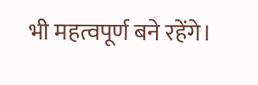भी महत्वपूर्ण बने रहेंगे।